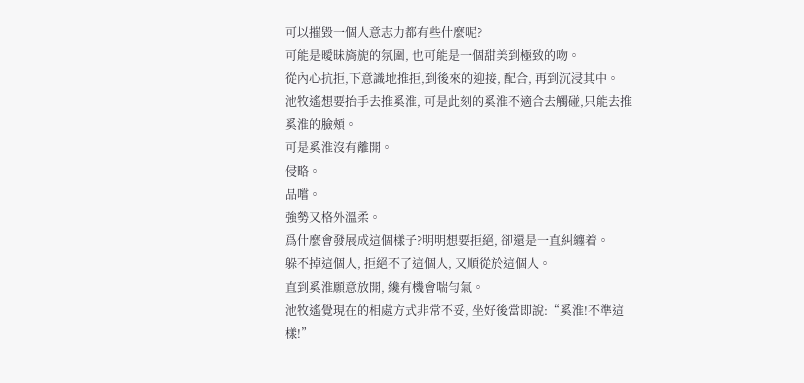可以摧毀一個人意志力都有些什麼呢?
可能是曖昧旖旎的氛圍, 也可能是一個甜美到極致的吻。
從內心抗拒,下意識地推拒,到後來的迎接, 配合, 再到沉浸其中。
池牧遙想要抬手去推奚淮, 可是此刻的奚淮不適合去觸碰,只能去推奚淮的臉頰。
可是奚淮沒有離開。
侵略。
品嚐。
強勢又格外溫柔。
爲什麼會發展成這個樣子?明明想要拒絕, 卻還是一直糾纏着。
躲不掉這個人, 拒絕不了這個人, 又順從於這個人。
直到奚淮願意放開, 纔有機會喘勻氣。
池牧遙覺現在的相處方式非常不妥, 坐好後當即說:“奚淮!不準這樣!”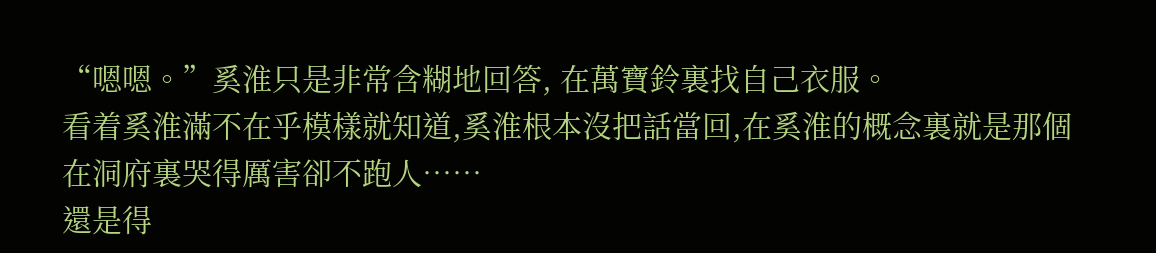“嗯嗯。”奚淮只是非常含糊地回答, 在萬寶鈴裏找自己衣服。
看着奚淮滿不在乎模樣就知道,奚淮根本沒把話當回,在奚淮的概念裏就是那個在洞府裏哭得厲害卻不跑人……
還是得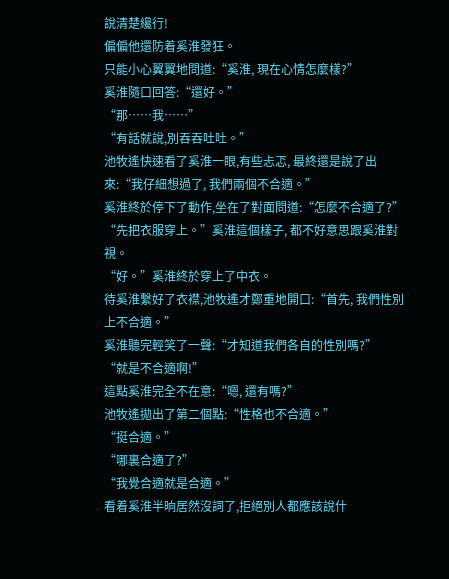說清楚纔行!
偏偏他還防着奚淮發狂。
只能小心翼翼地問道:“奚淮, 現在心情怎麼樣?”
奚淮隨口回答:“還好。”
“那……我……”
“有話就說,別吞吞吐吐。”
池牧遙快速看了奚淮一眼,有些忐忑, 最終還是說了出來:“我仔細想過了, 我們兩個不合適。”
奚淮終於停下了動作,坐在了對面問道:“怎麼不合適了?”
“先把衣服穿上。”奚淮這個樣子, 都不好意思跟奚淮對視。
“好。”奚淮終於穿上了中衣。
待奚淮繫好了衣襟,池牧遙才鄭重地開口:“首先, 我們性別上不合適。”
奚淮聽完輕笑了一聲:“才知道我們各自的性別嗎?”
“就是不合適啊!”
這點奚淮完全不在意:“嗯, 還有嗎?”
池牧遙拋出了第二個點:“性格也不合適。”
“挺合適。”
“哪裏合適了?”
“我覺合適就是合適。”
看着奚淮半晌居然沒詞了,拒絕別人都應該說什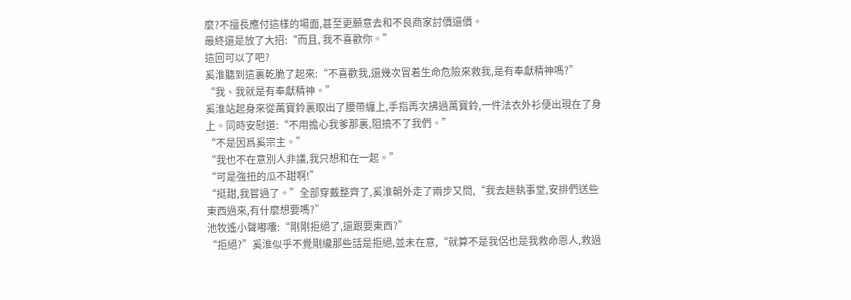麼?不擅長應付這樣的場面,甚至更願意去和不良商家討價還價。
最終還是放了大招:“而且, 我不喜歡你。”
這回可以了吧?
奚淮聽到這裏乾脆了起來:“不喜歡我,還幾次冒着生命危險來救我,是有奉獻精神嗎?”
“我、我就是有奉獻精神。”
奚淮站起身來從萬寶鈴裏取出了腰帶纏上,手指再次拂過萬寶鈴,一件法衣外衫便出現在了身上。同時安慰道:“不用擔心我爹那裏,阻撓不了我們。”
“不是因爲奚宗主。”
“我也不在意別人非議,我只想和在一起。”
“可是強扭的瓜不甜啊!”
“挺甜,我嘗過了。”全部穿戴整齊了,奚淮朝外走了兩步又問,“我去趟執事堂,安排們送些東西過來,有什麼想要嗎?”
池牧遙小聲嘟囔:“剛剛拒絕了,還跟要東西?”
“拒絕?”奚淮似乎不覺剛纔那些話是拒絕,並未在意,“就算不是我侶也是我救命恩人,救過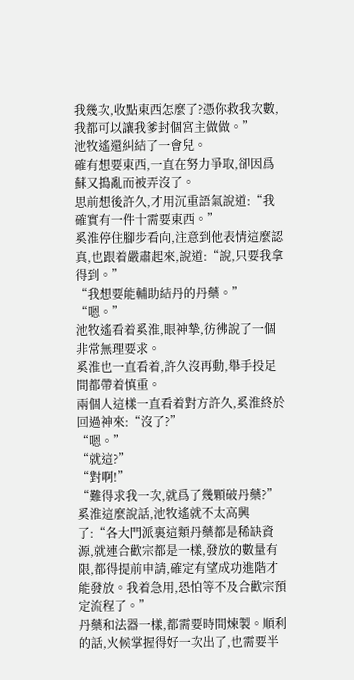我幾次,收點東西怎麼了?憑你救我次數,我都可以讓我爹封個宮主做做。”
池牧遙還糾結了一會兒。
確有想要東西,一直在努力爭取,卻因爲蘇又搗亂而被弄沒了。
思前想後許久,才用沉重語氣說道:“我確實有一件十需要東西。”
奚淮停住腳步看向,注意到他表情這麼認真,也跟着嚴肅起來,說道:“說,只要我拿得到。”
“我想要能輔助結丹的丹藥。”
“嗯。”
池牧遙看着奚淮,眼神摯,彷彿說了一個非常無理要求。
奚淮也一直看着,許久沒再動,舉手投足間都帶着慎重。
兩個人這樣一直看着對方許久,奚淮終於回過神來:“沒了?”
“嗯。”
“就這?”
“對啊!”
“難得求我一次,就爲了幾顆破丹藥?”
奚淮這麼說話,池牧遙就不太高興了:“各大門派裏這類丹藥都是稀缺資源,就連合歡宗都是一樣,發放的數量有限,都得提前申請,確定有望成功進階才能發放。我着急用,恐怕等不及合歡宗預定流程了。”
丹藥和法器一樣,都需要時間煉製。順利的話,火候掌握得好一次出了,也需要半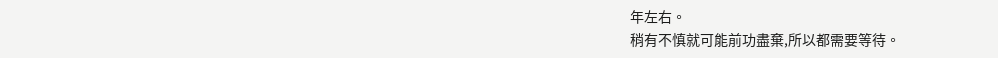年左右。
稍有不慎就可能前功盡棄,所以都需要等待。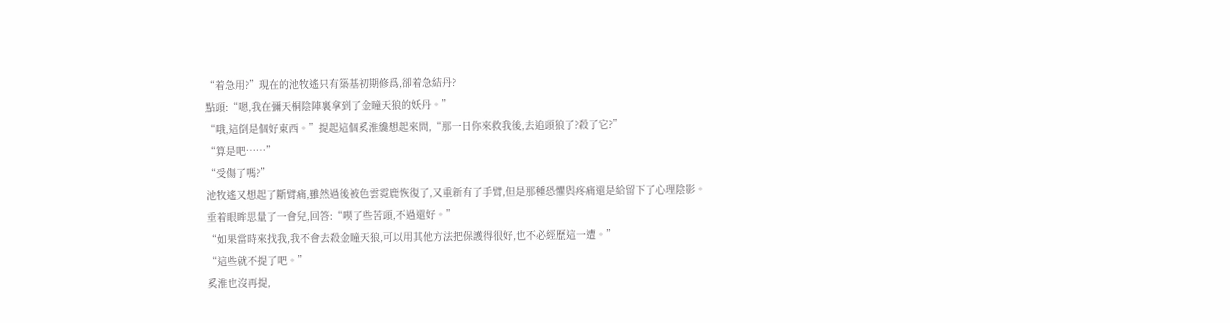“着急用?”現在的池牧遙只有築基初期修爲,卻着急結丹?
點頭:“嗯,我在彌天桐陰陣裏拿到了金瞳天狼的妖丹。”
“哦,這倒是個好東西。”提起這個奚淮纔想起來問,“那一日你來救我後,去追頭狼了?殺了它?”
“算是吧……”
“受傷了嗎?”
池牧遙又想起了斷臂痛,雖然過後被色雲霓鹿恢復了,又重新有了手臂,但是那種恐懼與疼痛還是給留下了心理陰影。
垂着眼眸思量了一會兒,回答:“喫了些苦頭,不過還好。”
“如果當時來找我,我不會去殺金瞳天狼,可以用其他方法把保護得很好,也不必經歷這一遭。”
“這些就不提了吧。”
奚淮也沒再提,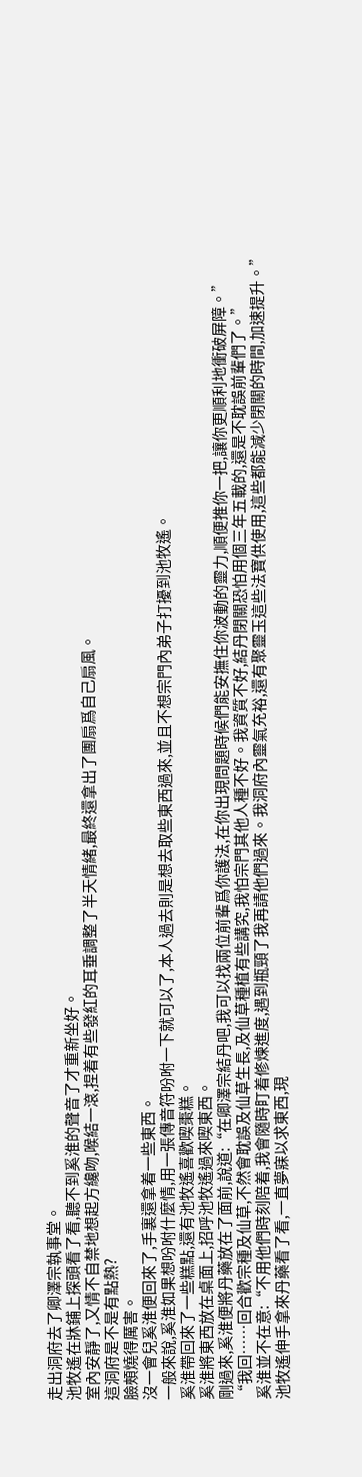走出洞府去了卿澤宗執事堂。
池牧遙在牀鋪上探頭看了看,聽不到奚淮的聲音了才重新坐好。
室內安靜了,又情不自禁地想起方纔吻,喉結一滾,捏着有些發紅的耳垂調整了半天情緒,最終還拿出了團扇爲自己扇風。
這洞府是不是有點熱?
臉頰燒得厲害。
沒一會兒奚淮便回來了,手裏還拿着一些東西。
一般來說,奚淮如果想吩咐什麼情,用一張傳音符吩咐一下就可以了,本人過去則是想去取些東西過來,並且不想宗門內弟子打擾到池牧遙。
奚淮帶回來了一些糕點,還有池牧遙喜歡喫棗糕。
奚淮將東西放在桌面上,招呼池牧遙過來喫東西。
剛過來,奚淮便將丹藥放在了面前,說道:“在卿澤宗結丹吧,我可以找兩位前輩爲你護法,在你出現問題時候們能安撫住你波動的靈力,順便推你一把,讓你更順利地衝破屏障。”
“我回……回合歡宗種及仙草,不然會耽誤及仙草生長,及仙草種植有些講究,我怕宗門其他人種不好。我資質不好,結丹閉關恐怕用個三年五載的,還是不耽誤前輩們了。”
奚淮並不在意:“不用他們時刻陪着,我會隨時盯着修煉進度,遇到瓶頸了我再請他們過來。我洞府內靈氣充裕,還有聚靈玉這些法寶供使用,這些都能減少閉關的時間,加速提升。”
池牧遙伸手拿來丹藥看了看,一直夢寐以求東西,現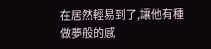在居然輕易到了,讓他有種做夢般的感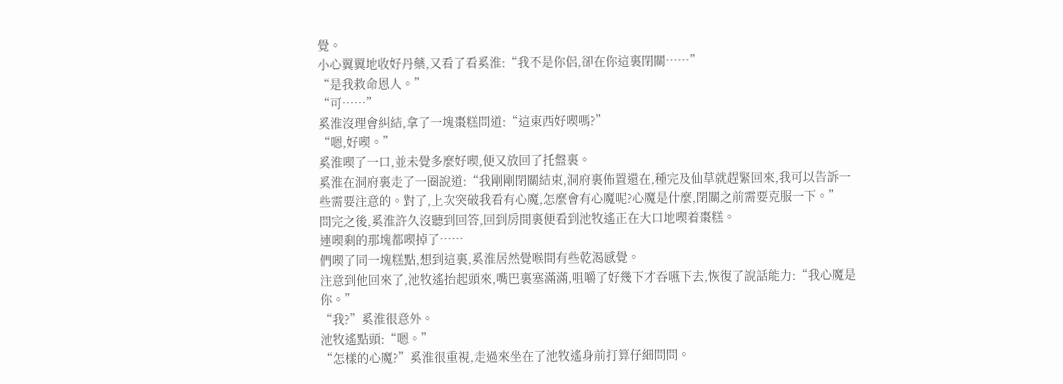覺。
小心翼翼地收好丹藥,又看了看奚淮:“我不是你侶,卻在你這裏閉關……”
“是我救命恩人。”
“可……”
奚淮沒理會糾結,拿了一塊棗糕問道:“這東西好喫嗎?”
“嗯,好喫。”
奚淮喫了一口,並未覺多麼好喫,便又放回了托盤裏。
奚淮在洞府裏走了一圈說道:“我剛剛閉關結束,洞府裏佈置還在,種完及仙草就趕緊回來,我可以告訴一些需要注意的。對了,上次突破我看有心魔,怎麼會有心魔呢?心魔是什麼,閉關之前需要克服一下。”
問完之後,奚淮許久沒聽到回答,回到房間裏便看到池牧遙正在大口地喫着棗糕。
連喫剩的那塊都喫掉了……
們喫了同一塊糕點,想到這裏,奚淮居然覺喉間有些乾渴感覺。
注意到他回來了,池牧遙抬起頭來,嘴巴裏塞滿滿,咀嚼了好幾下才吞嚥下去,恢復了說話能力:“我心魔是你。”
“我?”奚淮很意外。
池牧遙點頭:“嗯。”
“怎樣的心魔?”奚淮很重視,走過來坐在了池牧遙身前打算仔細問問。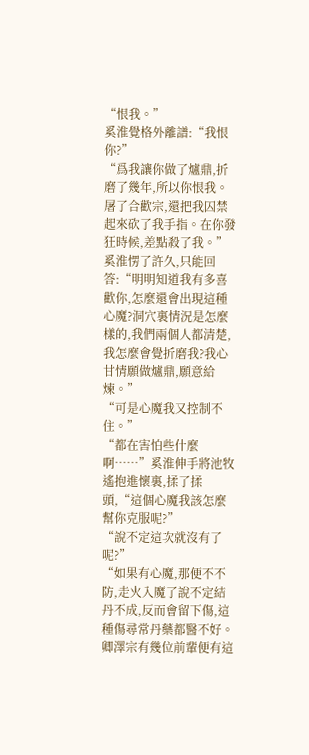“恨我。”
奚淮覺格外離譜:“我恨你?”
“爲我讓你做了爐鼎,折磨了幾年,所以你恨我。屠了合歡宗,還把我囚禁起來砍了我手指。在你發狂時候,差點殺了我。”
奚淮愣了許久,只能回答:“明明知道我有多喜歡你,怎麼還會出現這種心魔?洞穴裏情況是怎麼樣的,我們兩個人都清楚,我怎麼會覺折磨我?我心甘情願做爐鼎,願意給煉。”
“可是心魔我又控制不住。”
“都在害怕些什麼啊……”奚淮伸手將池牧遙抱進懷裏,揉了揉頭,“這個心魔我該怎麼幫你克服呢?”
“說不定這次就沒有了呢?”
“如果有心魔,那便不不防,走火入魔了說不定結丹不成,反而會留下傷,這種傷尋常丹藥都醫不好。卿澤宗有幾位前輩便有這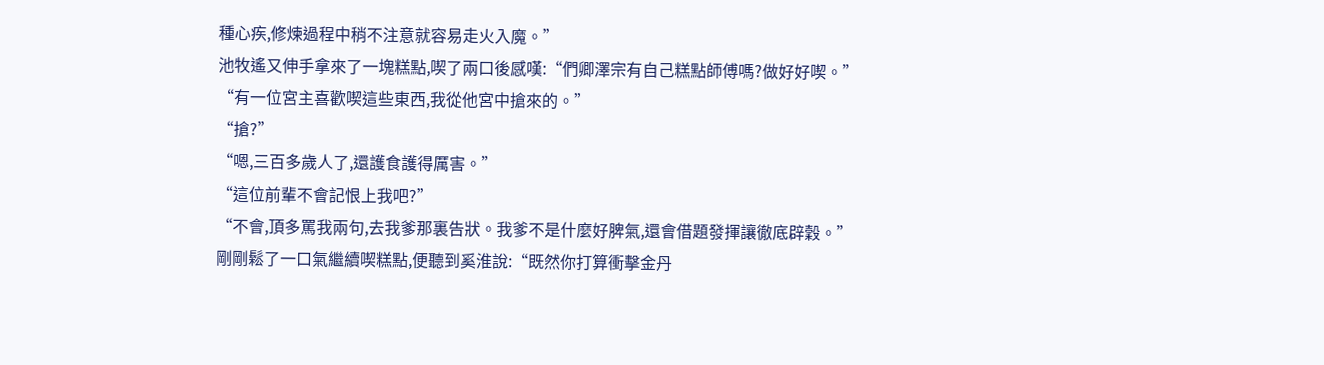種心疾,修煉過程中稍不注意就容易走火入魔。”
池牧遙又伸手拿來了一塊糕點,喫了兩口後感嘆:“們卿澤宗有自己糕點師傅嗎?做好好喫。”
“有一位宮主喜歡喫這些東西,我從他宮中搶來的。”
“搶?”
“嗯,三百多歲人了,還護食護得厲害。”
“這位前輩不會記恨上我吧?”
“不會,頂多罵我兩句,去我爹那裏告狀。我爹不是什麼好脾氣,還會借題發揮讓徹底辟穀。”
剛剛鬆了一口氣繼續喫糕點,便聽到奚淮說:“既然你打算衝擊金丹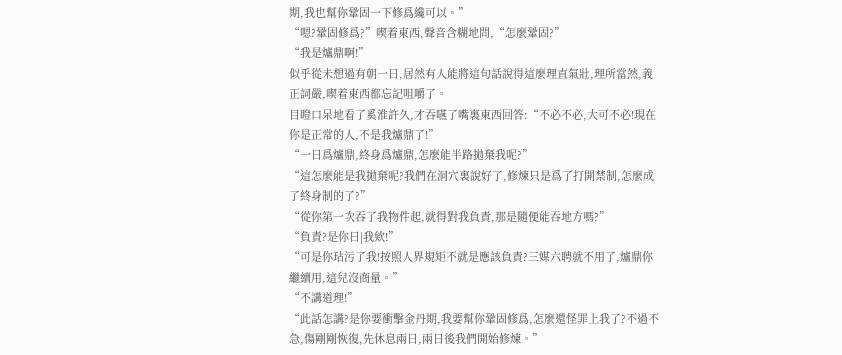期,我也幫你鞏固一下修爲纔可以。”
“嗯?鞏固修爲?”喫着東西,聲音含糊地問,“怎麼鞏固?”
“我是爐鼎啊!”
似乎從未想過有朝一日,居然有人能將這句話說得這麼理直氣壯,理所當然,義正詞嚴,喫着東西都忘記咀嚼了。
目瞪口呆地看了奚淮許久,才吞嚥了嘴裏東西回答:“不必不必,大可不必!現在你是正常的人,不是我爐鼎了!”
“一日爲爐鼎,終身爲爐鼎,怎麼能半路拋棄我呢?”
“這怎麼能是我拋棄呢?我們在洞穴裏說好了,修煉只是爲了打開禁制,怎麼成了終身制的了?”
“從你第一次吞了我物件起,就得對我負責,那是隨便能吞地方嗎?”
“負責?是你日|我欸!”
“可是你玷污了我!按照人界規矩不就是應該負責?三媒六聘就不用了,爐鼎你繼續用,這兒沒商量。”
“不講道理!”
“此話怎講?是你要衝擊金丹期,我要幫你鞏固修爲,怎麼還怪罪上我了?不過不急,傷剛剛恢復,先休息兩日,兩日後我們開始修煉。”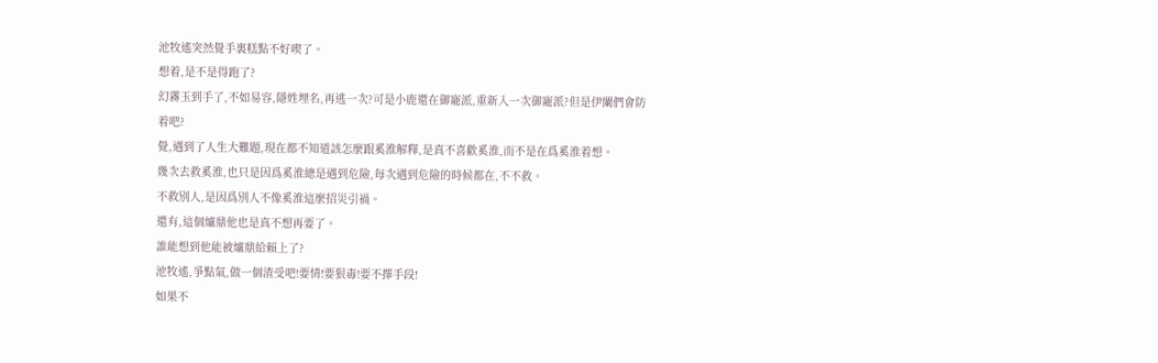池牧遙突然覺手裏糕點不好喫了。
想着,是不是得跑了?
幻霧玉到手了,不如易容,隱姓埋名,再逃一次?可是小鹿還在御寵派,重新入一次御寵派?但是伊闌們會防着吧?
覺,遇到了人生大難題,現在都不知道該怎麼跟奚淮解釋,是真不喜歡奚淮,而不是在爲奚淮着想。
幾次去救奚淮,也只是因爲奚淮總是遇到危險,每次遇到危險的時候都在,不不救。
不救別人,是因爲別人不像奚淮這麼招災引禍。
還有,這個爐鼎他也是真不想再要了。
誰能想到他能被爐鼎給賴上了?
池牧遙,爭點氣,做一個渣受吧!要情!要狠毒!要不擇手段!
如果不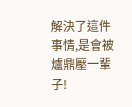解決了這件事情,是會被爐鼎壓一輩子!